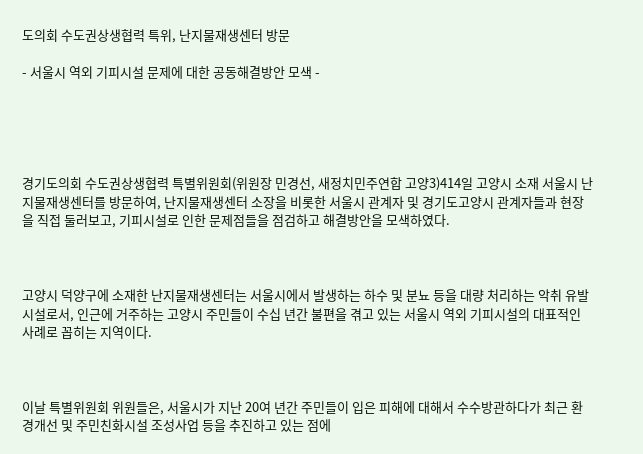도의회 수도권상생협력 특위, 난지물재생센터 방문

- 서울시 역외 기피시설 문제에 대한 공동해결방안 모색 -





경기도의회 수도권상생협력 특별위원회(위원장 민경선, 새정치민주연합 고양3)414일 고양시 소재 서울시 난지물재생센터를 방문하여, 난지물재생센터 소장을 비롯한 서울시 관계자 및 경기도고양시 관계자들과 현장을 직접 둘러보고, 기피시설로 인한 문제점들을 점검하고 해결방안을 모색하였다.



고양시 덕양구에 소재한 난지물재생센터는 서울시에서 발생하는 하수 및 분뇨 등을 대량 처리하는 악취 유발 시설로서, 인근에 거주하는 고양시 주민들이 수십 년간 불편을 겪고 있는 서울시 역외 기피시설의 대표적인 사례로 꼽히는 지역이다.



이날 특별위원회 위원들은, 서울시가 지난 20여 년간 주민들이 입은 피해에 대해서 수수방관하다가 최근 환경개선 및 주민친화시설 조성사업 등을 추진하고 있는 점에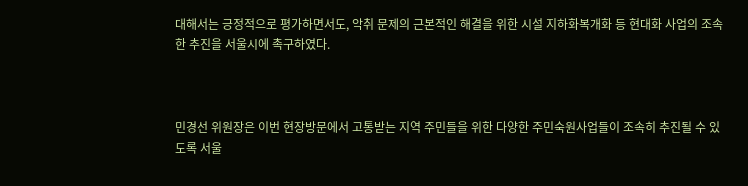대해서는 긍정적으로 평가하면서도, 악취 문제의 근본적인 해결을 위한 시설 지하화복개화 등 현대화 사업의 조속한 추진을 서울시에 촉구하였다.



민경선 위원장은 이번 현장방문에서 고통받는 지역 주민들을 위한 다양한 주민숙원사업들이 조속히 추진될 수 있도록 서울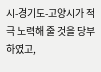시-경기도-고양시가 적극 노력해 줄 것을 당부하였고,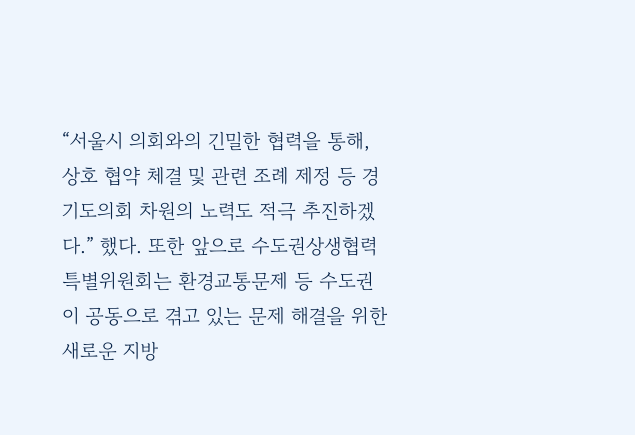“서울시 의회와의 긴밀한 협력을 통해, 상호 협약 체결 및 관련 조례 제정 등 경기도의회 차원의 노력도 적극 추진하겠다.” 했다. 또한 앞으로 수도권상생협력 특별위원회는 환경교통문제 등 수도권이 공동으로 겪고 있는 문제 해결을 위한 새로운 지방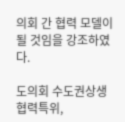의회 간 협력 모델이 될 것임을 강조하였다.

도의회 수도권상생협력특위,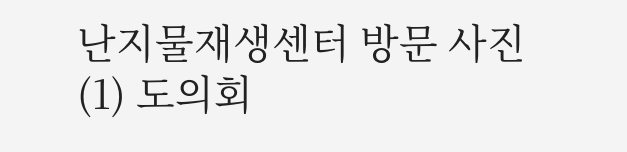난지물재생센터 방문 사진(1) 도의회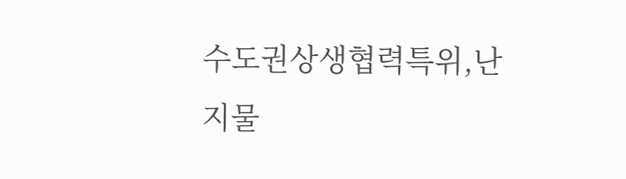수도권상생협력특위,난지물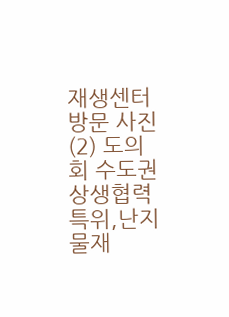재생센터 방문 사진(2) 도의회 수도권상생협력특위,난지물재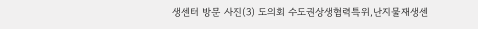생센터 방문 사진(3) 도의회 수도권상생협력특위,난지물재생센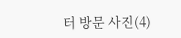터 방문 사진(4)